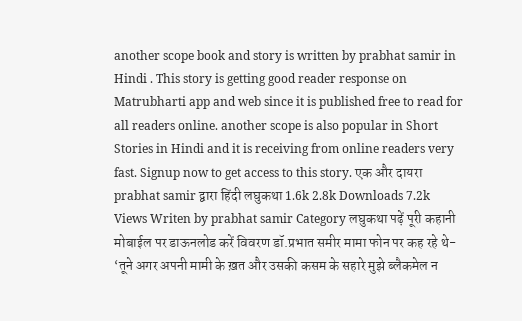another scope book and story is written by prabhat samir in Hindi . This story is getting good reader response on Matrubharti app and web since it is published free to read for all readers online. another scope is also popular in Short Stories in Hindi and it is receiving from online readers very fast. Signup now to get access to this story. एक और दायरा prabhat samir द्वारा हिंदी लघुकथा 1.6k 2.8k Downloads 7.2k Views Writen by prabhat samir Category लघुकथा पढ़ें पूरी कहानी मोबाईल पर डाऊनलोड करें विवरण डॉ.प्रभात समीर मामा फोन पर कह रहे थे- ‘तूने अगर अपनी मामी के ख़त और उसकी कसम के सहारे मुझे ब्लैकमेल न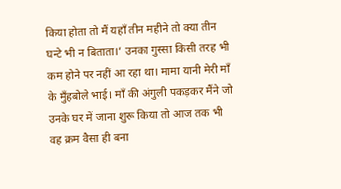किया होता तो मैं यहाँ तीन महीने तो क्या तीन घन्टे भी न बिताता।’ उनका गुस्सा किसी तरह भी कम होने पर नहीं आ रहा था। मामा यानी मेरी माँ के मुँहबोले भाई। माँ की अंगुली पकड़कर मैंने जो उनके घर में जाना शुरू किया तो आज तक भी वह क्रम वैसा ही बना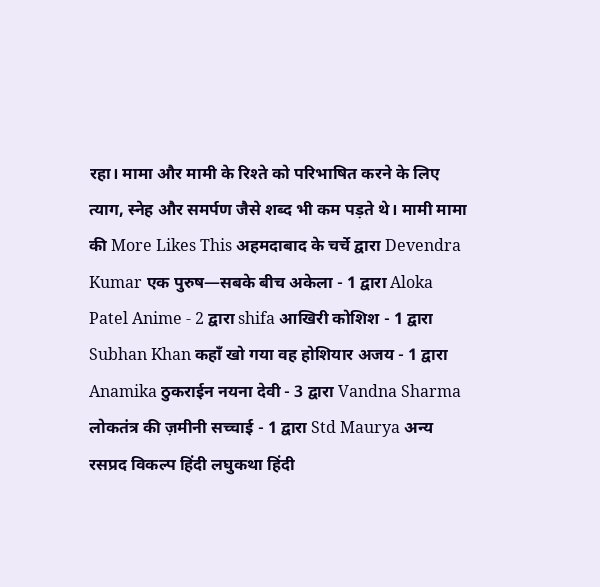रहा। मामा और मामी के रिश्ते को परिभाषित करने के लिए त्याग, स्नेह और समर्पण जैसे शब्द भी कम पड़ते थे। मामी मामा की More Likes This अहमदाबाद के चर्चे द्वारा Devendra Kumar एक पुरुष—सबके बीच अकेला - 1 द्वारा Aloka Patel Anime - 2 द्वारा shifa आखिरी कोशिश - 1 द्वारा Subhan Khan कहाँ खो गया वह होशियार अजय - 1 द्वारा Anamika ठुकराईन नयना देवी - 3 द्वारा Vandna Sharma लोकतंत्र की ज़मीनी सच्चाई - 1 द्वारा Std Maurya अन्य रसप्रद विकल्प हिंदी लघुकथा हिंदी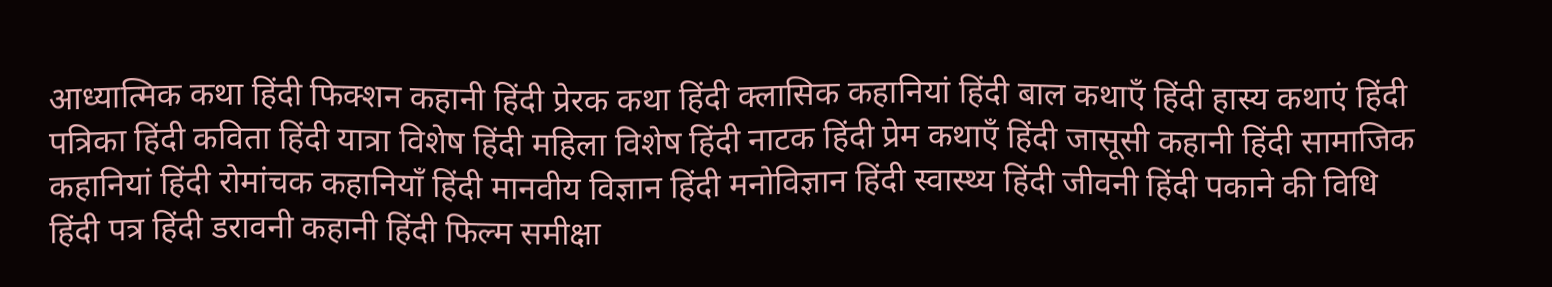आध्यात्मिक कथा हिंदी फिक्शन कहानी हिंदी प्रेरक कथा हिंदी क्लासिक कहानियां हिंदी बाल कथाएँ हिंदी हास्य कथाएं हिंदी पत्रिका हिंदी कविता हिंदी यात्रा विशेष हिंदी महिला विशेष हिंदी नाटक हिंदी प्रेम कथाएँ हिंदी जासूसी कहानी हिंदी सामाजिक कहानियां हिंदी रोमांचक कहानियाँ हिंदी मानवीय विज्ञान हिंदी मनोविज्ञान हिंदी स्वास्थ्य हिंदी जीवनी हिंदी पकाने की विधि हिंदी पत्र हिंदी डरावनी कहानी हिंदी फिल्म समीक्षा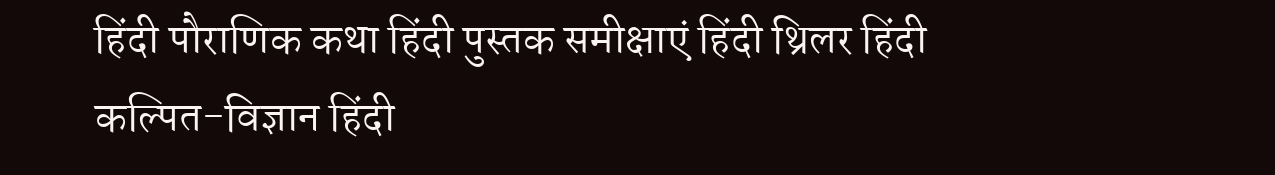हिंदी पौराणिक कथा हिंदी पुस्तक समीक्षाएं हिंदी थ्रिलर हिंदी कल्पित-विज्ञान हिंदी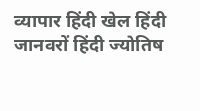व्यापार हिंदी खेल हिंदी जानवरों हिंदी ज्योतिष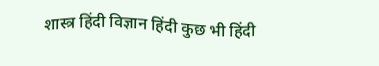शास्त्र हिंदी विज्ञान हिंदी कुछ भी हिंदी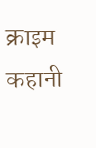क्राइम कहानी